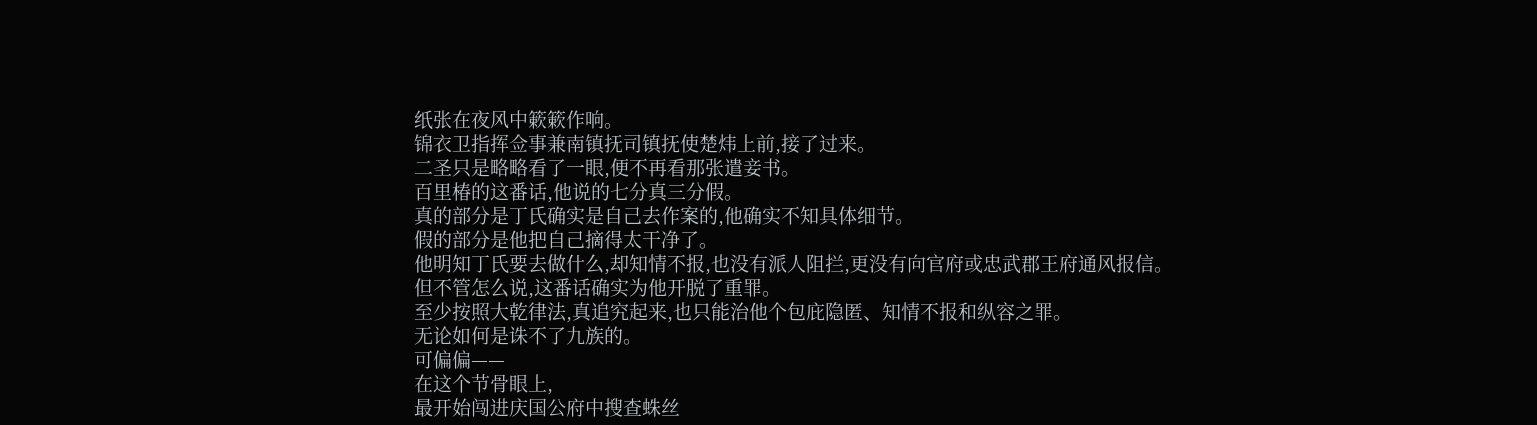纸张在夜风中簌簌作响。
锦衣卫指挥佥事兼南镇抚司镇抚使楚炜上前,接了过来。
二圣只是略略看了一眼,便不再看那张遣妾书。
百里椿的这番话,他说的七分真三分假。
真的部分是丁氏确实是自己去作案的,他确实不知具体细节。
假的部分是他把自己摘得太干净了。
他明知丁氏要去做什么,却知情不报,也没有派人阻拦,更没有向官府或忠武郡王府通风报信。
但不管怎么说,这番话确实为他开脱了重罪。
至少按照大乾律法,真追究起来,也只能治他个包庇隐匿、知情不报和纵容之罪。
无论如何是诛不了九族的。
可偏偏——
在这个节骨眼上,
最开始闯进庆国公府中搜查蛛丝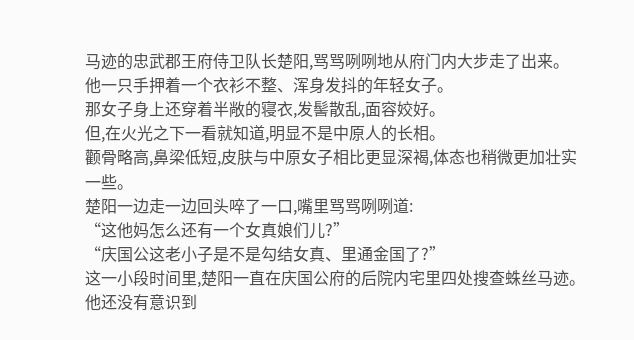马迹的忠武郡王府侍卫队长楚阳,骂骂咧咧地从府门内大步走了出来。
他一只手押着一个衣衫不整、浑身发抖的年轻女子。
那女子身上还穿着半敞的寝衣,发髻散乱,面容姣好。
但,在火光之下一看就知道,明显不是中原人的长相。
颧骨略高,鼻梁低短,皮肤与中原女子相比更显深褐,体态也稍微更加壮实一些。
楚阳一边走一边回头啐了一口,嘴里骂骂咧咧道:
“这他妈怎么还有一个女真娘们儿?”
“庆国公这老小子是不是勾结女真、里通金国了?”
这一小段时间里,楚阳一直在庆国公府的后院内宅里四处搜查蛛丝马迹。
他还没有意识到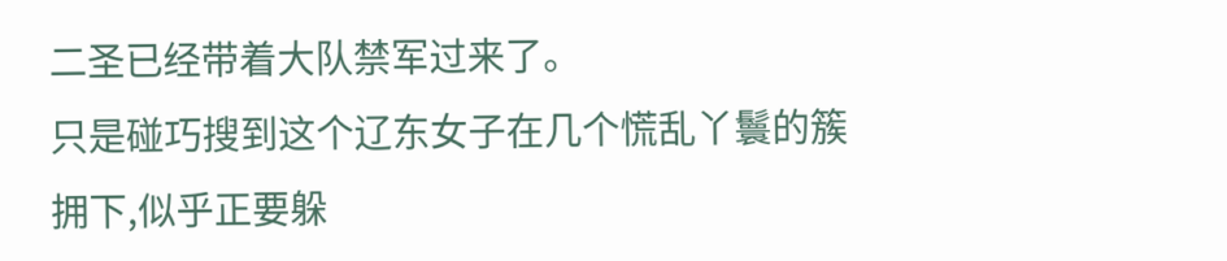二圣已经带着大队禁军过来了。
只是碰巧搜到这个辽东女子在几个慌乱丫鬟的簇拥下,似乎正要躲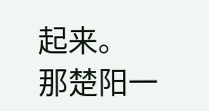起来。
那楚阳一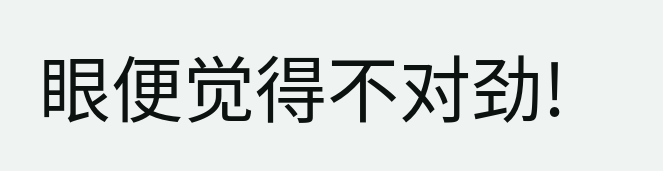眼便觉得不对劲!